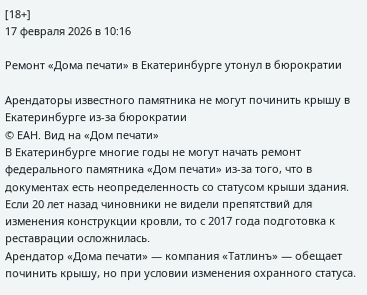[18+]
17 февраля 2026 в 10:16

Ремонт «Дома печати» в Екатеринбурге утонул в бюрократии

Арендаторы известного памятника не могут починить крышу в Екатеринбурге из-за бюрократии
© ЕАН. Вид на «Дом печати»
В Екатеринбурге многие годы не могут начать ремонт федерального памятника «Дом печати» из-за того, что в документах есть неопределенность со статусом крыши здания. Если 20 лет назад чиновники не видели препятствий для изменения конструкции кровли, то с 2017 года подготовка к реставрации осложнилась.
Арендатор «Дома печати» — компания «Татлинъ» — обещает починить крышу, но при условии изменения охранного статуса.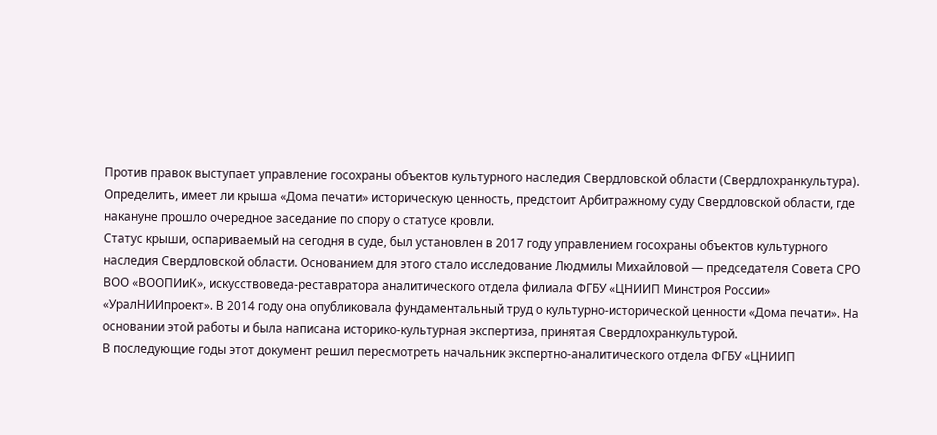Против правок выступает управление госохраны объектов культурного наследия Свердловской области (Свердлохранкультура).
Определить, имеет ли крыша «Дома печати» историческую ценность, предстоит Арбитражному суду Свердловской области, где накануне прошло очередное заседание по спору о статусе кровли.
Статус крыши, оспариваемый на сегодня в суде, был установлен в 2017 году управлением госохраны объектов культурного наследия Свердловской области. Основанием для этого стало исследование Людмилы Михайловой — председателя Совета СРО ВОО «ВООПИиК», искусствоведа-реставратора аналитического отдела филиала ФГБУ «ЦНИИП Минстроя России» «УралНИИпроект». В 2014 году она опубликовала фундаментальный труд о культурно-исторической ценности «Дома печати». На основании этой работы и была написана историко-культурная экспертиза, принятая Свердлохранкультурой.
В последующие годы этот документ решил пересмотреть начальник экспертно-аналитического отдела ФГБУ «ЦНИИП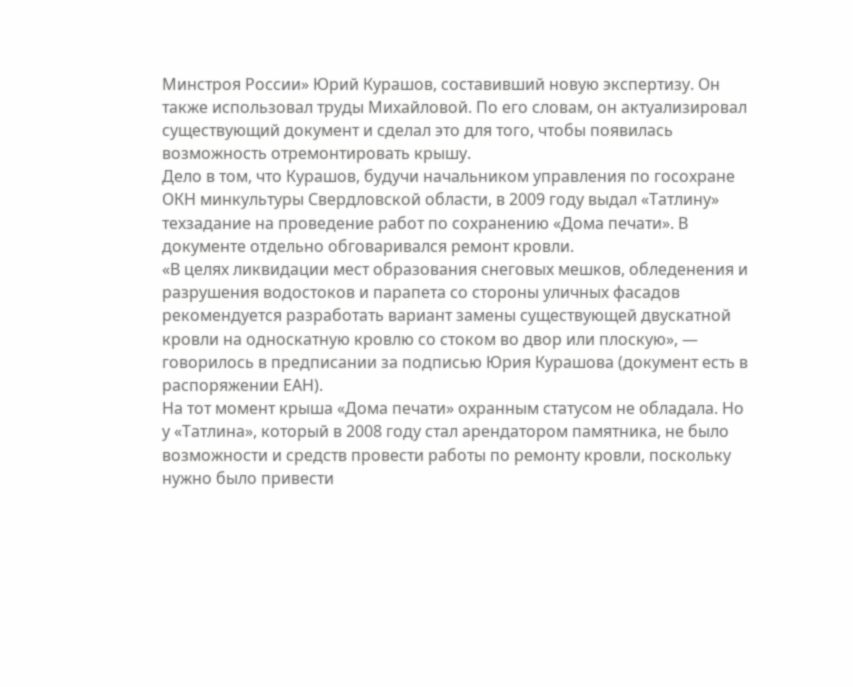Минстроя России» Юрий Курашов, составивший новую экспертизу. Он также использовал труды Михайловой. По его словам, он актуализировал существующий документ и сделал это для того, чтобы появилась возможность отремонтировать крышу.
Дело в том, что Курашов, будучи начальником управления по госохране ОКН минкультуры Свердловской области, в 2009 году выдал «Татлину» техзадание на проведение работ по сохранению «Дома печати». В документе отдельно обговаривался ремонт кровли.
«В целях ликвидации мест образования снеговых мешков, обледенения и разрушения водостоков и парапета со стороны уличных фасадов рекомендуется разработать вариант замены существующей двускатной кровли на односкатную кровлю со стоком во двор или плоскую», — говорилось в предписании за подписью Юрия Курашова (документ есть в распоряжении ЕАН).
На тот момент крыша «Дома печати» охранным статусом не обладала. Но у «Татлина», который в 2008 году стал арендатором памятника, не было возможности и средств провести работы по ремонту кровли, поскольку нужно было привести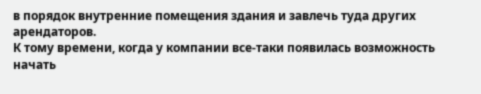в порядок внутренние помещения здания и завлечь туда других арендаторов.
К тому времени, когда у компании все-таки появилась возможность начать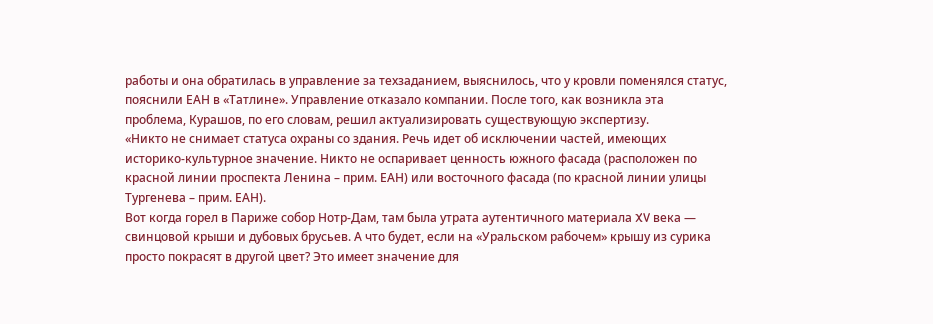работы и она обратилась в управление за техзаданием, выяснилось, что у кровли поменялся статус, пояснили ЕАН в «Татлине». Управление отказало компании. После того, как возникла эта проблема, Курашов, по его словам, решил актуализировать существующую экспертизу.
«Никто не снимает статуса охраны со здания. Речь идет об исключении частей, имеющих историко-культурное значение. Никто не оспаривает ценность южного фасада (расположен по красной линии проспекта Ленина – прим. ЕАН) или восточного фасада (по красной линии улицы Тургенева – прим. ЕАН).
Вот когда горел в Париже собор Нотр-Дам, там была утрата аутентичного материала XV века — свинцовой крыши и дубовых брусьев. А что будет, если на «Уральском рабочем» крышу из сурика просто покрасят в другой цвет? Это имеет значение для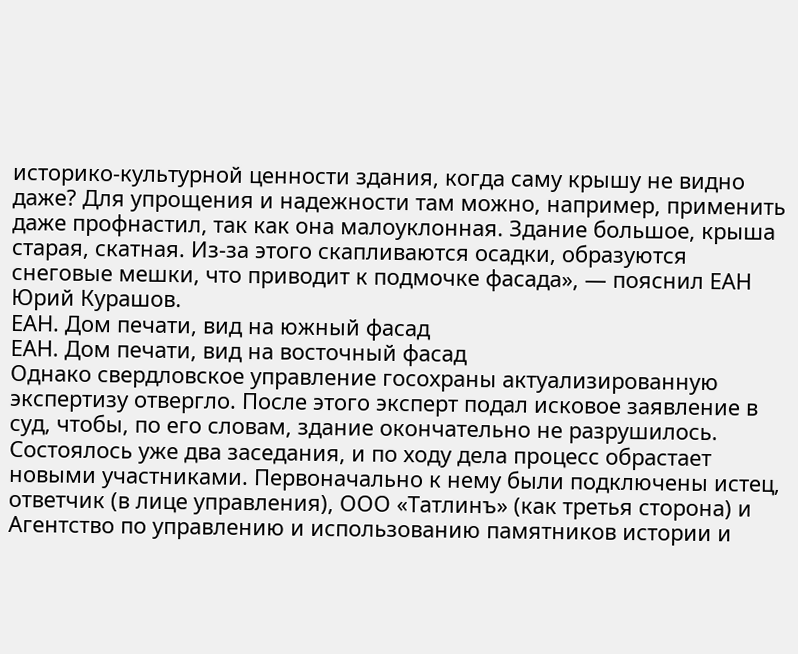историко-культурной ценности здания, когда саму крышу не видно даже? Для упрощения и надежности там можно, например, применить даже профнастил, так как она малоуклонная. Здание большое, крыша старая, скатная. Из-за этого скапливаются осадки, образуются снеговые мешки, что приводит к подмочке фасада», — пояснил ЕАН Юрий Курашов.
ЕАН. Дом печати, вид на южный фасад
ЕАН. Дом печати, вид на восточный фасад
Однако свердловское управление госохраны актуализированную экспертизу отвергло. После этого эксперт подал исковое заявление в суд, чтобы, по его словам, здание окончательно не разрушилось.
Состоялось уже два заседания, и по ходу дела процесс обрастает новыми участниками. Первоначально к нему были подключены истец, ответчик (в лице управления), ООО «Татлинъ» (как третья сторона) и Агентство по управлению и использованию памятников истории и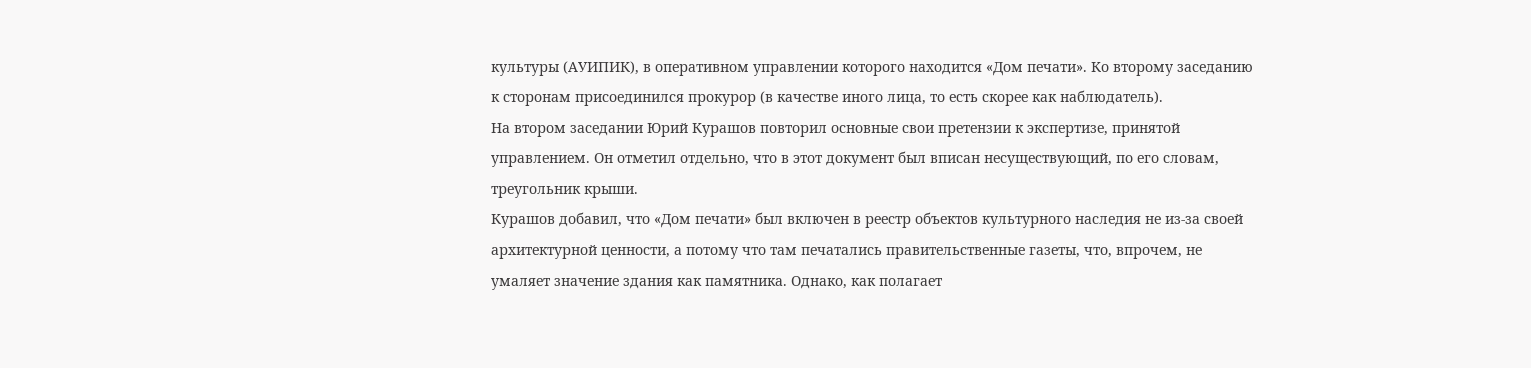культуры (АУИПИК), в оперативном управлении которого находится «Дом печати». Ко второму заседанию к сторонам присоединился прокурор (в качестве иного лица, то есть скорее как наблюдатель).
На втором заседании Юрий Курашов повторил основные свои претензии к экспертизе, принятой управлением. Он отметил отдельно, что в этот документ был вписан несуществующий, по его словам, треугольник крыши.
Курашов добавил, что «Дом печати» был включен в реестр объектов культурного наследия не из-за своей архитектурной ценности, а потому что там печатались правительственные газеты, что, впрочем, не умаляет значение здания как памятника. Однако, как полагает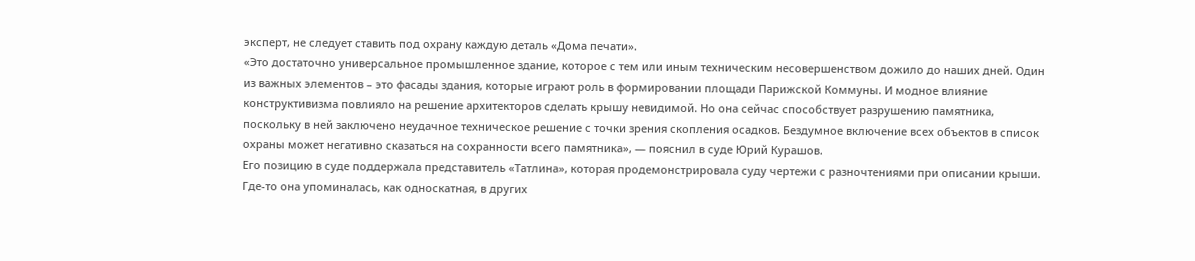эксперт, не следует ставить под охрану каждую деталь «Дома печати».
«Это достаточно универсальное промышленное здание, которое с тем или иным техническим несовершенством дожило до наших дней. Один из важных элементов – это фасады здания, которые играют роль в формировании площади Парижской Коммуны. И модное влияние конструктивизма повлияло на решение архитекторов сделать крышу невидимой. Но она сейчас способствует разрушению памятника, поскольку в ней заключено неудачное техническое решение с точки зрения скопления осадков. Бездумное включение всех объектов в список охраны может негативно сказаться на сохранности всего памятника», — пояснил в суде Юрий Курашов.
Его позицию в суде поддержала представитель «Татлина», которая продемонстрировала суду чертежи с разночтениями при описании крыши. Где-то она упоминалась, как односкатная, в других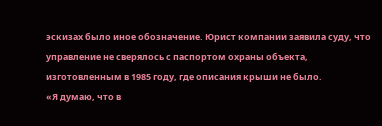эскизах было иное обозначение. Юрист компании заявила суду, что управление не сверялось с паспортом охраны объекта, изготовленным в 1985 году, где описания крыши не было.
«Я думаю, что в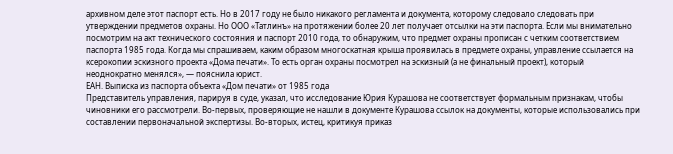архивном деле этот паспорт есть. Но в 2017 году не было никакого регламента и документа, которому следовало следовать при утверждении предметов охраны. Но ООО «Татлинъ» на протяжении более 20 лет получает отсылки на эти паспорта. Если мы внимательно посмотрим на акт технического состояния и паспорт 2010 года, то обнаружим, что предмет охраны прописан с четким соответствием паспорта 1985 года. Когда мы спрашиваем, каким образом многоскатная крыша проявилась в предмете охраны, управление ссылается на ксерокопии эскизного проекта «Дома печати». То есть орган охраны посмотрел на эскизный (а не финальный проект), который неоднократно менялся», — пояснила юрист.
ЕАН. Выписка из паспорта объекта «Дом печати» от 1985 года
Представитель управления, парируя в суде, указал, что исследование Юрия Курашова не соответствует формальным признакам, чтобы чиновники его рассмотрели. Во-первых, проверяющие не нашли в документе Курашова ссылок на документы, которые использовались при составлении первоначальной экспертизы. Во-вторых, истец, критикуя приказ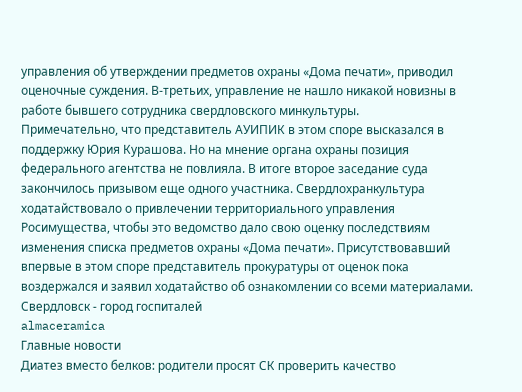управления об утверждении предметов охраны «Дома печати», приводил оценочные суждения. В-третьих, управление не нашло никакой новизны в работе бывшего сотрудника свердловского минкультуры.
Примечательно, что представитель АУИПИК в этом споре высказался в поддержку Юрия Курашова. Но на мнение органа охраны позиция федерального агентства не повлияла. В итоге второе заседание суда закончилось призывом еще одного участника. Свердлохранкультура ходатайствовало о привлечении территориального управления Росимущества, чтобы это ведомство дало свою оценку последствиям изменения списка предметов охраны «Дома печати». Присутствовавший впервые в этом споре представитель прокуратуры от оценок пока воздержался и заявил ходатайство об ознакомлении со всеми материалами.
Свердловск - город госпиталей
almaceramica
Главные новости
Диатез вместо белков: родители просят СК проверить качество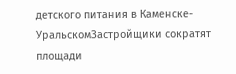детского питания в Каменске-УральскомЗастройщики сократят площади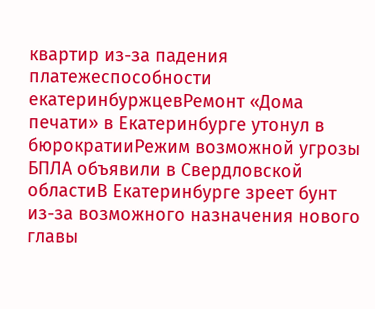квартир из-за падения платежеспособности екатеринбуржцевРемонт «Дома печати» в Екатеринбурге утонул в бюрократииРежим возможной угрозы БПЛА объявили в Свердловской областиВ Екатеринбурге зреет бунт из-за возможного назначения нового главы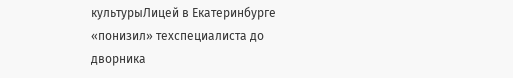культурыЛицей в Екатеринбурге «понизил» техспециалиста до дворника